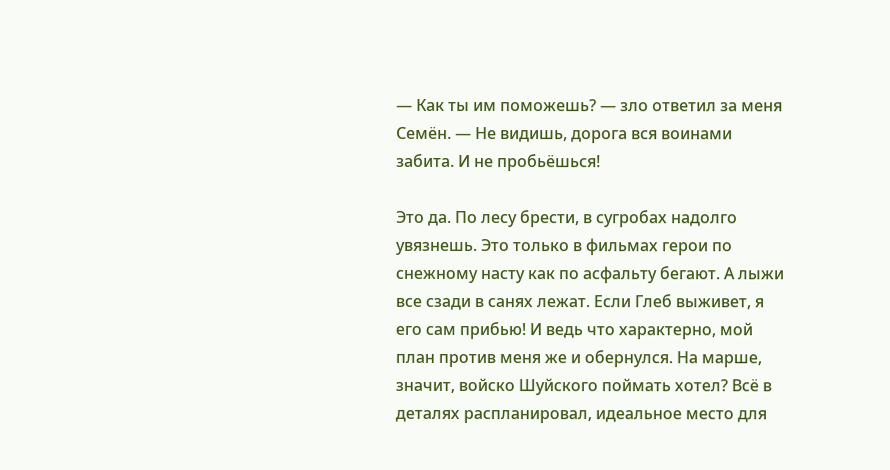— Как ты им поможешь? — зло ответил за меня Семён. — Не видишь, дорога вся воинами забита. И не пробьёшься!

Это да. По лесу брести, в сугробах надолго увязнешь. Это только в фильмах герои по снежному насту как по асфальту бегают. А лыжи все сзади в санях лежат. Если Глеб выживет, я его сам прибью! И ведь что характерно, мой план против меня же и обернулся. На марше, значит, войско Шуйского поймать хотел? Всё в деталях распланировал, идеальное место для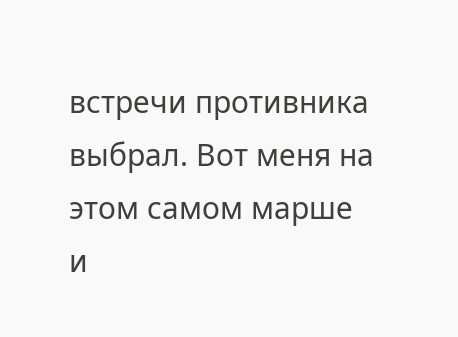встречи противника выбрал. Вот меня на этом самом марше и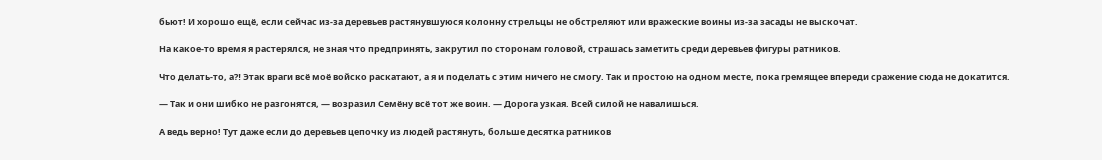бьют! И хорошо ещё, если сейчас из-за деревьев растянувшуюся колонну стрельцы не обстреляют или вражеские воины из-за засады не выскочат.

На какое-то время я растерялся, не зная что предпринять, закрутил по сторонам головой, страшась заметить среди деревьев фигуры ратников.

Что делать-то, а⁈ Этак враги всё моё войско раскатают, а я и поделать с этим ничего не смогу. Так и простою на одном месте, пока гремящее впереди сражение сюда не докатится.

— Так и они шибко не разгонятся, — возразил Семёну всё тот же воин. — Дорога узкая. Всей силой не навалишься.

А ведь верно! Тут даже если до деревьев цепочку из людей растянуть, больше десятка ратников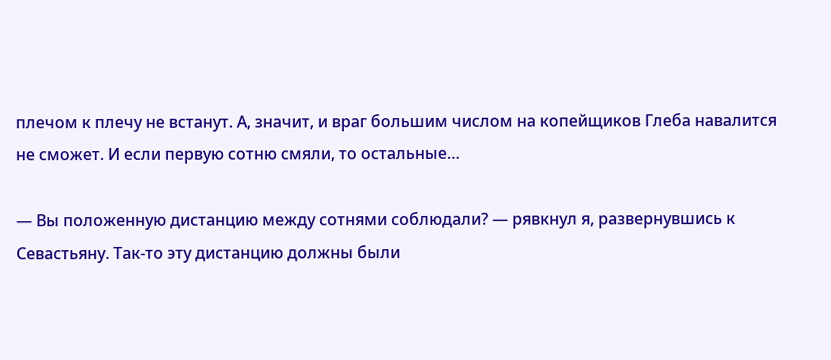плечом к плечу не встанут. А, значит, и враг большим числом на копейщиков Глеба навалится не сможет. И если первую сотню смяли, то остальные…

— Вы положенную дистанцию между сотнями соблюдали? — рявкнул я, развернувшись к Севастьяну. Так-то эту дистанцию должны были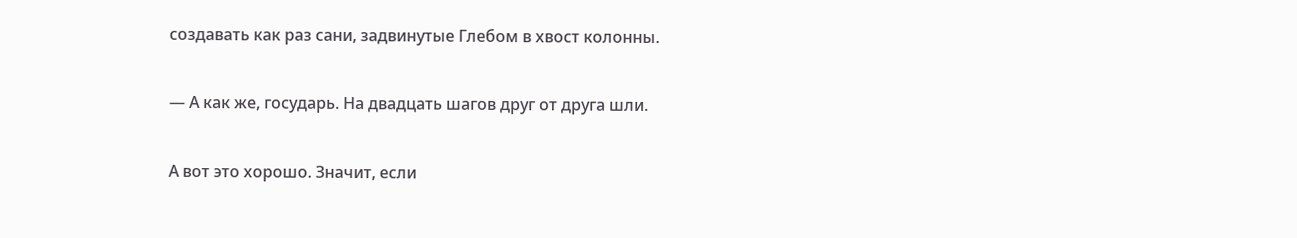создавать как раз сани, задвинутые Глебом в хвост колонны.

— А как же, государь. На двадцать шагов друг от друга шли.

А вот это хорошо. Значит, если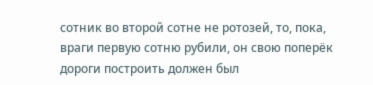сотник во второй сотне не ротозей, то, пока, враги первую сотню рубили, он свою поперёк дороги построить должен был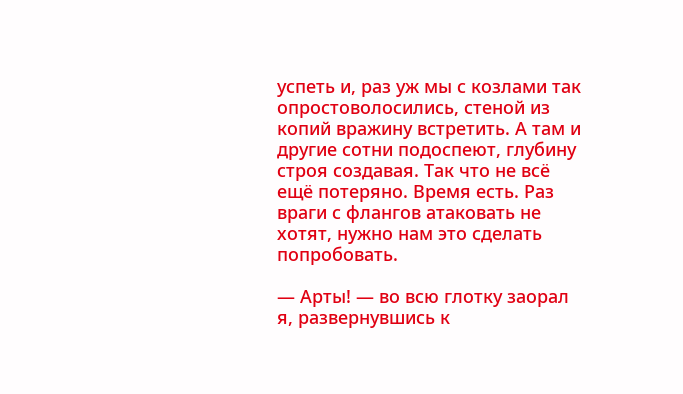успеть и, раз уж мы с козлами так опростоволосились, стеной из копий вражину встретить. А там и другие сотни подоспеют, глубину строя создавая. Так что не всё ещё потеряно. Время есть. Раз враги с флангов атаковать не хотят, нужно нам это сделать попробовать.

— Арты! — во всю глотку заорал я, развернувшись к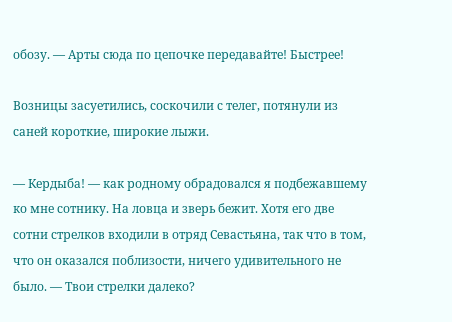обозу. — Арты сюда по цепочке передавайте! Быстрее!

Возницы засуетились, соскочили с телег, потянули из саней короткие, широкие лыжи.

— Кердыба! — как родному обрадовался я подбежавшему ко мне сотнику. На ловца и зверь бежит. Хотя его две сотни стрелков входили в отряд Севастьяна, так что в том, что он оказался поблизости, ничего удивительного не было. — Твои стрелки далеко?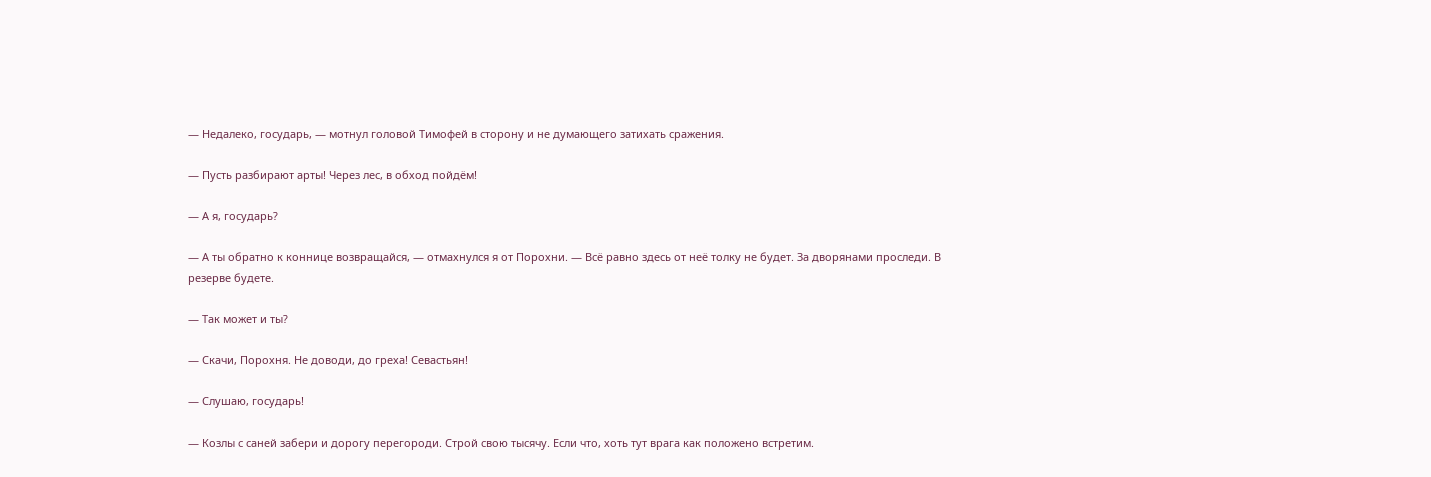— Недалеко, государь, — мотнул головой Тимофей в сторону и не думающего затихать сражения.

— Пусть разбирают арты! Через лес, в обход пойдём!

— А я, государь?

— А ты обратно к коннице возвращайся, — отмахнулся я от Порохни. — Всё равно здесь от неё толку не будет. За дворянами проследи. В резерве будете.

— Так может и ты?

— Скачи, Порохня. Не доводи, до греха! Севастьян!

— Слушаю, государь!

— Козлы с саней забери и дорогу перегороди. Строй свою тысячу. Если что, хоть тут врага как положено встретим.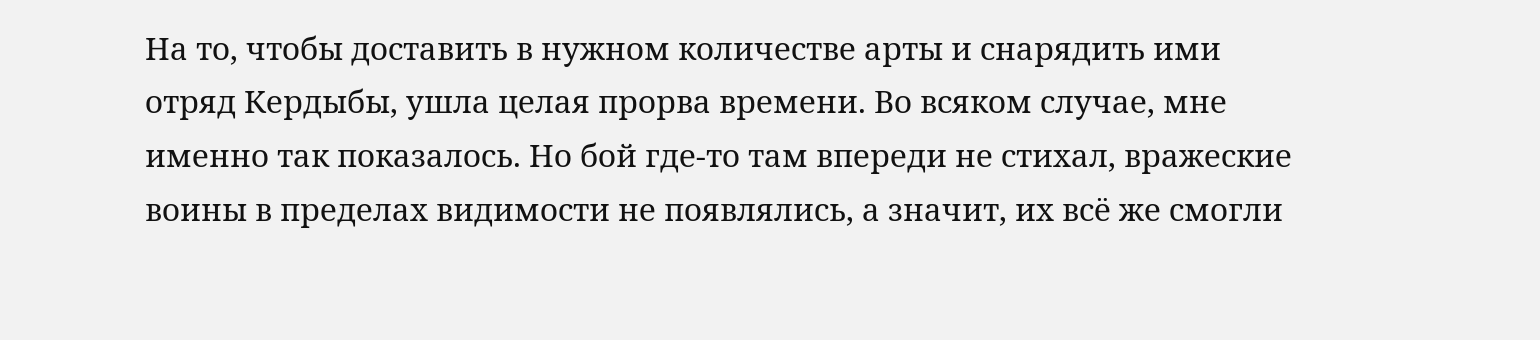На то, чтобы доставить в нужном количестве арты и снарядить ими отряд Кердыбы, ушла целая прорва времени. Во всяком случае, мне именно так показалось. Но бой где-то там впереди не стихал, вражеские воины в пределах видимости не появлялись, а значит, их всё же смогли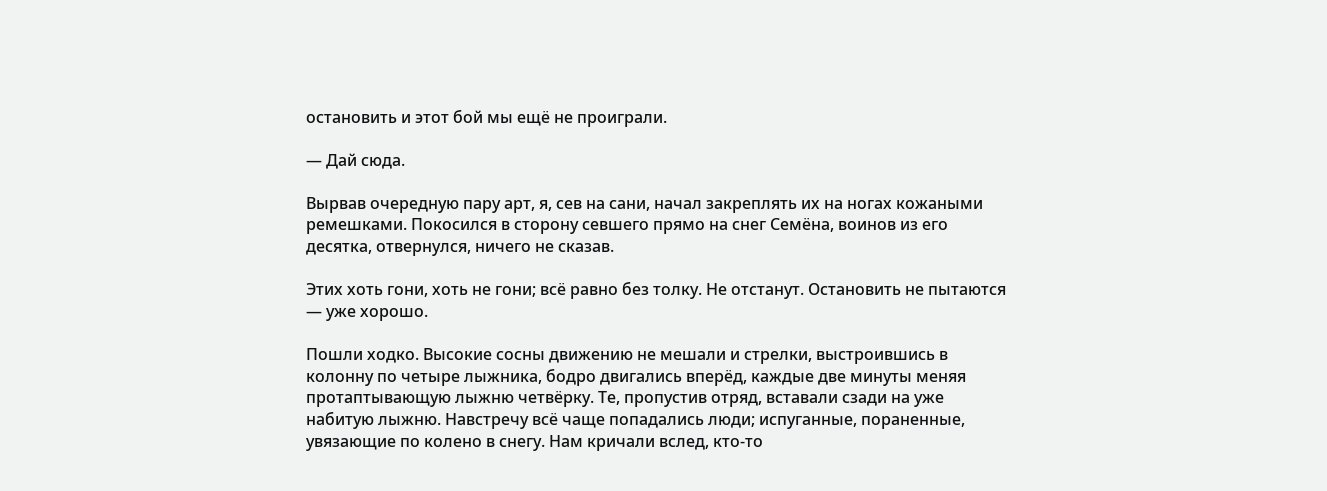остановить и этот бой мы ещё не проиграли.

— Дай сюда.

Вырвав очередную пару арт, я, сев на сани, начал закреплять их на ногах кожаными ремешками. Покосился в сторону севшего прямо на снег Семёна, воинов из его десятка, отвернулся, ничего не сказав.

Этих хоть гони, хоть не гони; всё равно без толку. Не отстанут. Остановить не пытаются — уже хорошо.

Пошли ходко. Высокие сосны движению не мешали и стрелки, выстроившись в колонну по четыре лыжника, бодро двигались вперёд, каждые две минуты меняя протаптывающую лыжню четвёрку. Те, пропустив отряд, вставали сзади на уже набитую лыжню. Навстречу всё чаще попадались люди; испуганные, пораненные, увязающие по колено в снегу. Нам кричали вслед, кто-то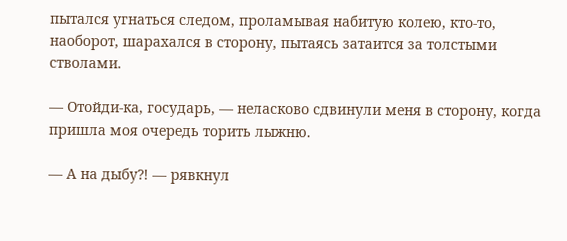пытался угнаться следом, проламывая набитую колею, кто-то, наоборот, шарахался в сторону, пытаясь затаится за толстыми стволами.

— Отойди-ка, государь, — неласково сдвинули меня в сторону, когда пришла моя очередь торить лыжню.

— А на дыбу⁈ — рявкнул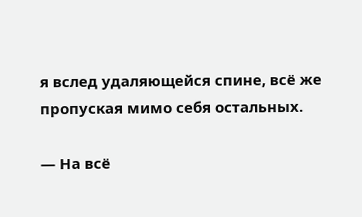я вслед удаляющейся спине, всё же пропуская мимо себя остальных.

— На всё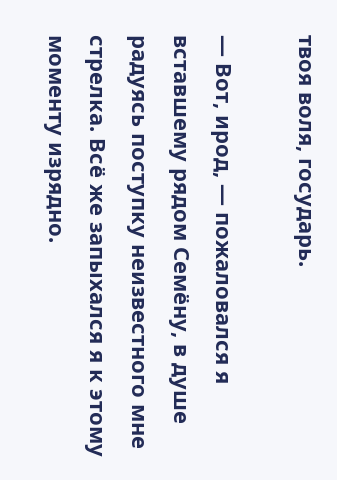твоя воля, государь.

— Вот, ирод, — пожаловался я вставшему рядом Семёну, в душе радуясь поступку неизвестного мне стрелка. Всё же запыхался я к этому моменту изрядно.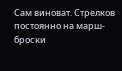Сам виноват. Стрелков постоянно на марш-броски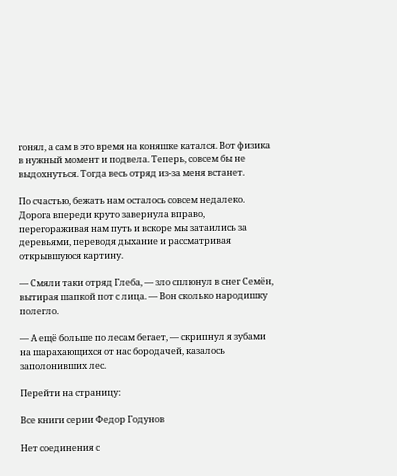гонял, а сам в это время на коняшке катался. Вот физика в нужный момент и подвела. Теперь, совсем бы не выдохнуться. Тогда весь отряд из-за меня встанет.

По счастью, бежать нам осталось совсем недалеко. Дорога впереди круто завернула вправо, перегораживая нам путь и вскоре мы затаились за деревьями, переводя дыхание и рассматривая открывшуюся картину.

— Смяли таки отряд Глеба, — зло сплюнул в снег Семён, вытирая шапкой пот с лица. — Вон сколько народишку полегло.

— А ещё больше по лесам бегает, — скрипнул я зубами на шарахающихся от нас бородачей, казалось заполонивших лес.

Перейти на страницу:

Все книги серии Федор Годунов

Нет соединения с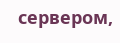сервером,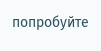попробуйте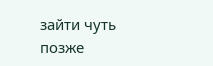зайти чуть позже